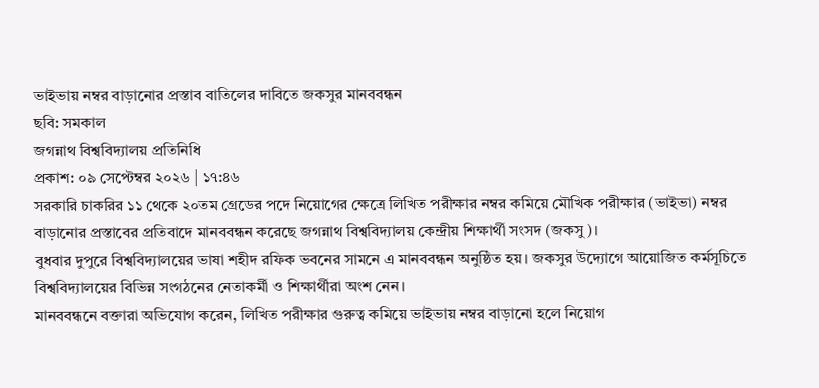ভাইভায় নম্বর বাড়ানোর প্রস্তাব বাতিলের দাবিতে জকসুর মানববন্ধন
ছবি: সমকাল
জগন্নাথ বিশ্ববিদ্যালয় প্রতিনিধি
প্রকাশ: ০৯ সেপ্টেম্বর ২০২৬ | ১৭:৪৬
সরকারি চাকরির ১১ থেকে ২০তম গ্রেডের পদে নিয়োগের ক্ষেত্রে লিখিত পরীক্ষার নম্বর কমিয়ে মৌখিক পরীক্ষার (ভাইভা) নম্বর বাড়ানোর প্রস্তাবের প্রতিবাদে মানববন্ধন করেছে জগন্নাথ বিশ্ববিদ্যালয় কেন্দ্রীয় শিক্ষার্থী সংসদ (জকসু)।
বুধবার দুপুরে বিশ্ববিদ্যালয়ের ভাষা শহীদ রফিক ভবনের সামনে এ মানববন্ধন অনুষ্ঠিত হয়। জকসুর উদ্যোগে আয়োজিত কর্মসূচিতে বিশ্ববিদ্যালয়ের বিভিন্ন সংগঠনের নেতাকর্মী ও শিক্ষার্থীরা অংশ নেন।
মানববন্ধনে বক্তারা অভিযোগ করেন, লিখিত পরীক্ষার গুরুত্ব কমিয়ে ভাইভায় নম্বর বাড়ানো হলে নিয়োগ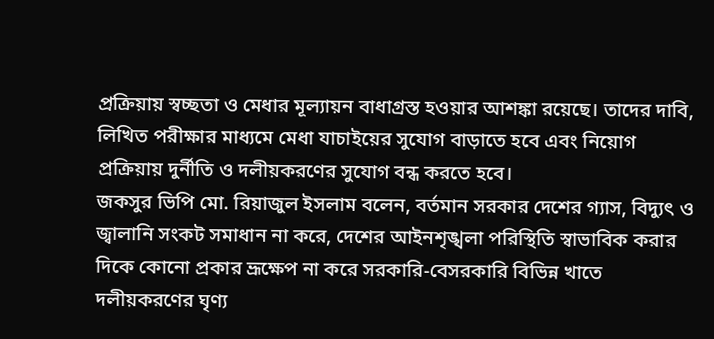প্রক্রিয়ায় স্বচ্ছতা ও মেধার মূল্যায়ন বাধাগ্রস্ত হওয়ার আশঙ্কা রয়েছে। তাদের দাবি, লিখিত পরীক্ষার মাধ্যমে মেধা যাচাইয়ের সুযোগ বাড়াতে হবে এবং নিয়োগ প্রক্রিয়ায় দুর্নীতি ও দলীয়করণের সুযোগ বন্ধ করতে হবে।
জকসুর ভিপি মো. রিয়াজুল ইসলাম বলেন, বর্তমান সরকার দেশের গ্যাস, বিদ্যুৎ ও জ্বালানি সংকট সমাধান না করে, দেশের আইনশৃঙ্খলা পরিস্থিতি স্বাভাবিক করার দিকে কোনো প্রকার ভ্রূক্ষেপ না করে সরকারি-বেসরকারি বিভিন্ন খাতে দলীয়করণের ঘৃণ্য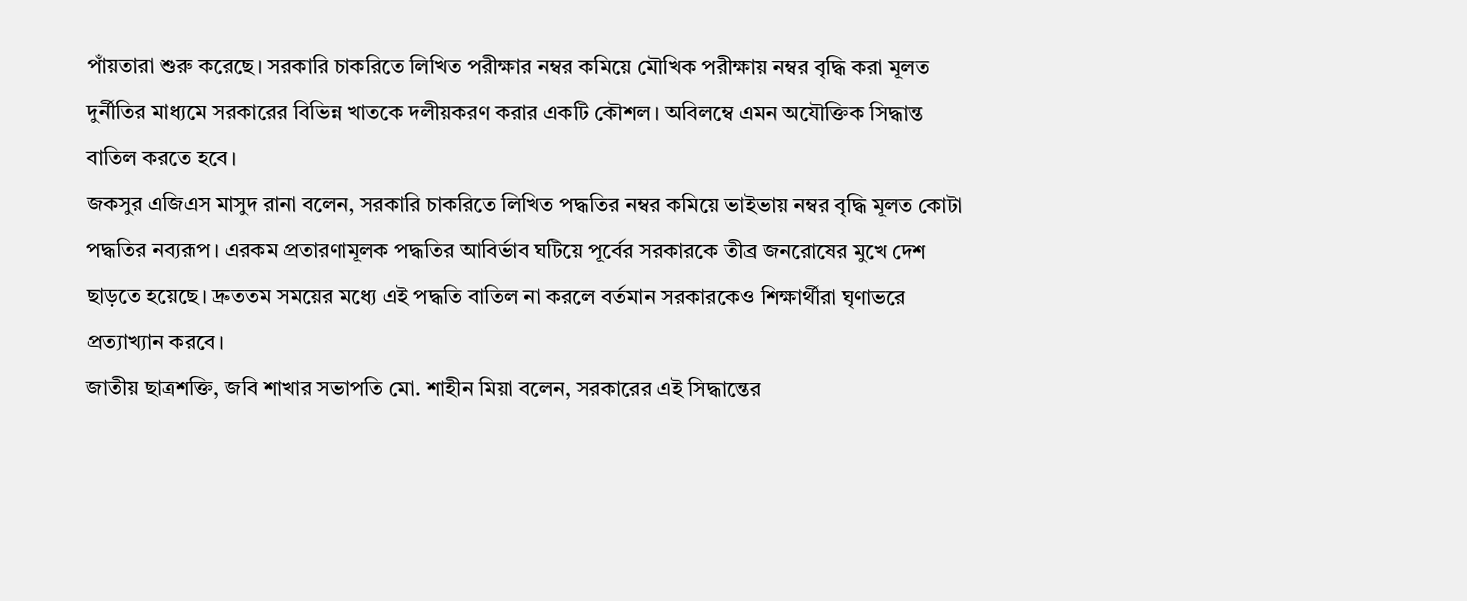পাঁয়তারা শুরু করেছে। সরকারি চাকরিতে লিখিত পরীক্ষার নম্বর কমিয়ে মৌখিক পরীক্ষায় নম্বর বৃদ্ধি করা মূলত দুর্নীতির মাধ্যমে সরকারের বিভিন্ন খাতকে দলীয়করণ করার একটি কৌশল। অবিলম্বে এমন অযৌক্তিক সিদ্ধান্ত বাতিল করতে হবে।
জকসুর এজিএস মাসুদ রানা বলেন, সরকারি চাকরিতে লিখিত পদ্ধতির নম্বর কমিয়ে ভাইভায় নম্বর বৃদ্ধি মূলত কোটা পদ্ধতির নব্যরূপ। এরকম প্রতারণামূলক পদ্ধতির আবির্ভাব ঘটিয়ে পূর্বের সরকারকে তীব্র জনরোষের মুখে দেশ ছাড়তে হয়েছে। দ্রুততম সময়ের মধ্যে এই পদ্ধতি বাতিল না করলে বর্তমান সরকারকেও শিক্ষার্থীরা ঘৃণাভরে প্রত্যাখ্যান করবে।
জাতীয় ছাত্রশক্তি, জবি শাখার সভাপতি মো. শাহীন মিয়া বলেন, সরকারের এই সিদ্ধান্তের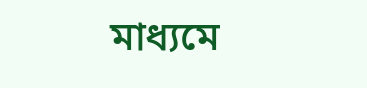মাধ্যমে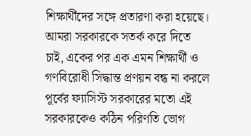শিক্ষার্থীদের সঙ্গে প্রতারণা করা হয়েছে। আমরা সরকারকে সতর্ক করে দিতে চাই, একের পর এক এমন শিক্ষার্থী ও গণবিরোধী সিদ্ধান্ত প্রণয়ন বন্ধ না করলে পূর্বের ফ্যাসিস্ট সরকারের মতো এই সরকারকেও কঠিন পরিণতি ভোগ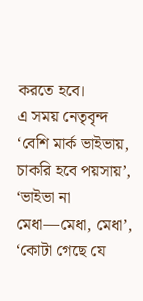করতে হবে।
এ সময় নেতৃবৃন্দ ‘বেশি মার্ক ভাইভায়, চাকরি হবে পয়সায়’, ‘ভাইভা না মেধা—মেধা, মেধা’, ‘কোটা গেছে যে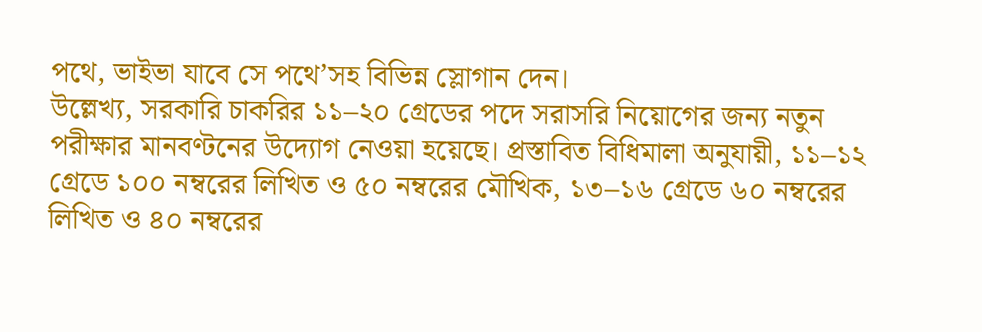পথে, ভাইভা যাবে সে পথে’সহ বিভিন্ন স্লোগান দেন।
উল্লেখ্য, সরকারি চাকরির ১১–২০ গ্রেডের পদে সরাসরি নিয়োগের জন্য নতুন পরীক্ষার মানবণ্টনের উদ্যোগ নেওয়া হয়েছে। প্রস্তাবিত বিধিমালা অনুযায়ী, ১১–১২ গ্রেডে ১০০ নম্বরের লিখিত ও ৫০ নম্বরের মৌখিক, ১৩–১৬ গ্রেডে ৬০ নম্বরের লিখিত ও ৪০ নম্বরের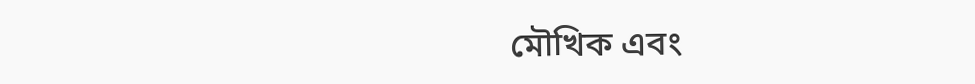মৌখিক এবং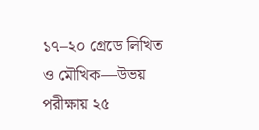১৭–২০ গ্রেডে লিখিত ও মৌখিক—উভয় পরীক্ষায় ২৫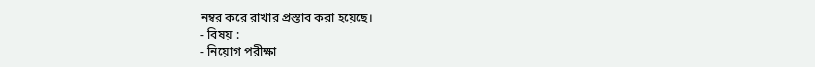নম্বর করে রাখার প্রস্তাব করা হয়েছে।
- বিষয় :
- নিয়োগ পরীক্ষা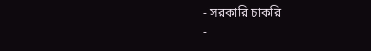- সরকারি চাকরি
-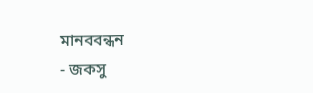মানববন্ধন
- জকসু